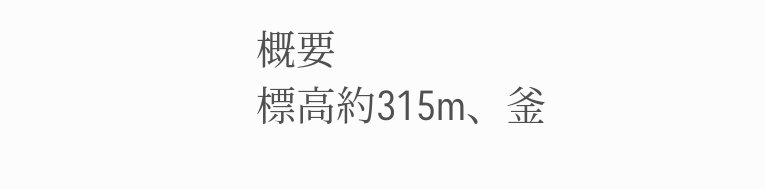概要
標高約315m、釜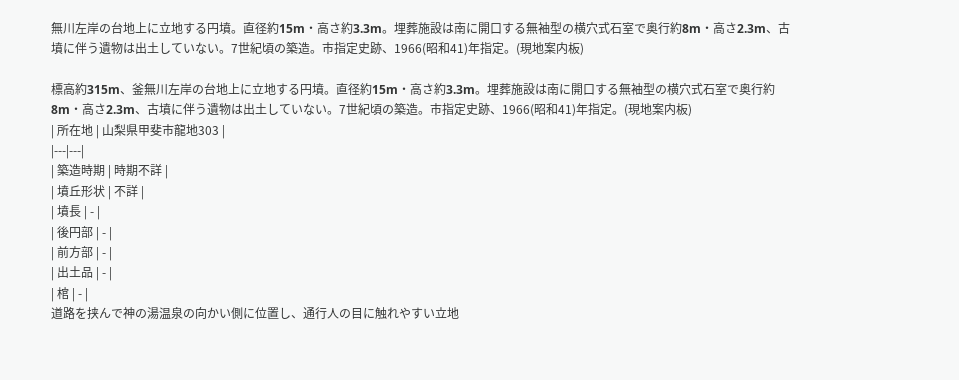無川左岸の台地上に立地する円墳。直径約15m・高さ約3.3m。埋葬施設は南に開口する無袖型の横穴式石室で奥行約8m・高さ2.3m、古墳に伴う遺物は出土していない。7世紀頃の築造。市指定史跡、1966(昭和41)年指定。(現地案内板)

標高約315m、釜無川左岸の台地上に立地する円墳。直径約15m・高さ約3.3m。埋葬施設は南に開口する無袖型の横穴式石室で奥行約8m・高さ2.3m、古墳に伴う遺物は出土していない。7世紀頃の築造。市指定史跡、1966(昭和41)年指定。(現地案内板)
| 所在地 | 山梨県甲斐市龍地303 |
|---|---|
| 築造時期 | 時期不詳 |
| 墳丘形状 | 不詳 |
| 墳長 | - |
| 後円部 | - |
| 前方部 | - |
| 出土品 | - |
| 棺 | - |
道路を挟んで神の湯温泉の向かい側に位置し、通行人の目に触れやすい立地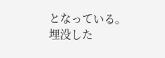となっている。埋没した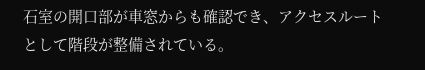石室の開口部が車窓からも確認でき、アクセスルートとして階段が整備されている。